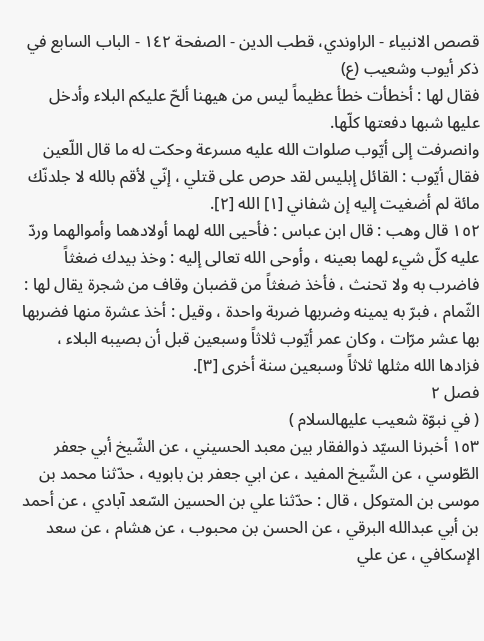قصص الانبياء - الراوندي، قطب الدين - الصفحة ١٤٢ - الباب السابع في ذكر أيوب وشعيب (ع)
فقال لها : أخطأت خطأ عظيماً ليس من هيهنا ألحّ عليكم البلاء وأدخل عليها شبها دفعتها كلّها.
وانصرفت إلى أيّوب صلوات الله عليه مسرعة وحكت له ما قال اللّعين فقال أيّوب : القائل إبليس لقد حرص على قتلي ، إنّي لأقم بالله لا جلدنّك مائة لم أضغيت إليه إن شفاني [١] الله [٢].
١٥٢ قال وهب : قال ابن عباس : فأحيى الله لهما أولادهما وأموالهما وردّ عليه كلّ شيء لهما بعينه ، وأوحى الله تعالى إليه : وخذ بيدك ضغثاً فاضرب به ولا تحنث ، فأخذ ضغثاً من قضبان وقاف من شجرة يقال لها : الثّمام ، فبرّ به يمينه وضربها ضربة واحدة ، وقيل : أخذ عشرة منها فضربها بها عشر مرّات ، وكان عمر أيّوب ثلاثاً وسبعين قبل أن بصيبه البلاء ، فزادها الله مثلها ثلاثاً وسبعين سنة أخرى [٣].
فصل ٢
( في نبوّة شعيب عليهالسلام )
١٥٣ أخبرنا السيّد ذوالفقار بين معبد الحسيني ، عن الشّيخ أبي جعفر الطّوسي ، عن الشّيخ المفيد ، عن ابي جعفر بن بابويه ، حدّثنا محمد بن موسى بن المتوكل ، قال : حدّثنا علي بن الحسين السّعد آبادي ، عن أحمد بن أبي عبدالله البرقي ، عن الحسن بن محبوب ، عن هشام ، عن سعد الإسكافي ، عن علي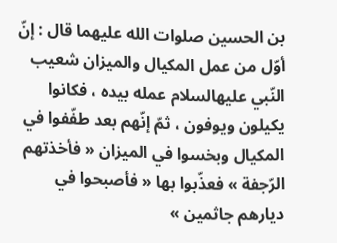بن الحسين صلوات الله عليهما قال : إنّ أوّل من عمل المكيال والميزان شعيب النّبي عليهالسلام عمله بيده ، فكانوا يكيلون ويوفون ، ثمّ إنّهم بعد طفّفوا في المكيال وبخسوا في الميزان « فأخذتهم الرّجفة » فعذّبوا بها « فأصبحوا في ديارهم جاثمين »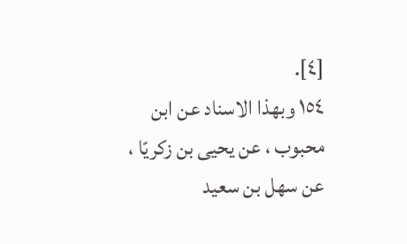[٤].
١٥٤ وبهذا الاسناد عن ابن محبوب ، عن يحيى بن زكريّا ، عن سهل بن سعيد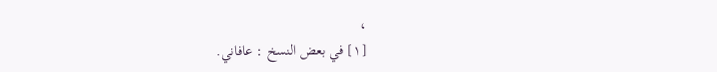،
[١] في بعض النسخ : عافاني.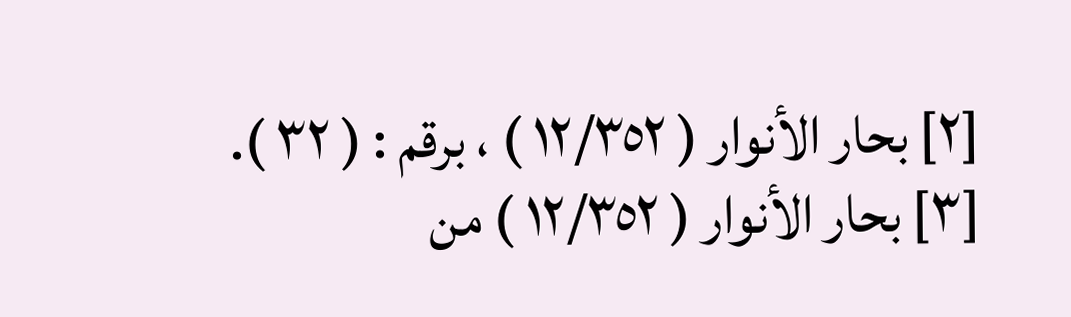[٢] بحار الأنوار ( ١٢/٣٥٢ ) ، برقم : ( ٣٢ ).
[٣] بحار الأنوار ( ١٢/٣٥٢ ) من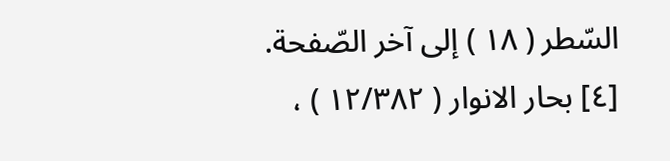السّطر ( ١٨ ) إلى آخر الصّفحة.
[٤] بحار الانوار ( ١٢/٣٨٢ ) ،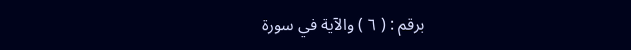برقم : ( ٦ ) والآية في سورة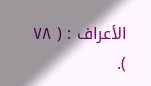الأعراف : ( ٧٨ ).